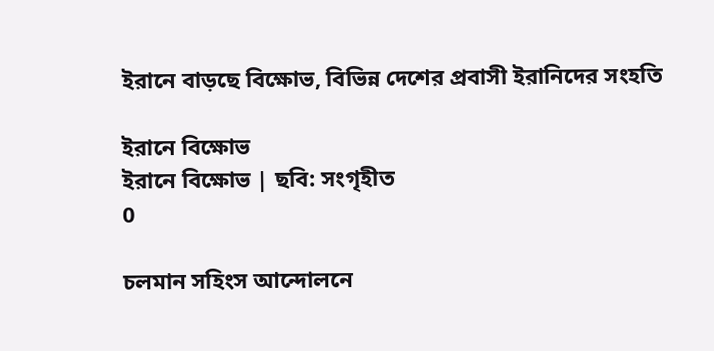ইরানে বাড়ছে বিক্ষোভ, বিভিন্ন দেশের প্রবাসী ইরানিদের সংহতি

ইরানে বিক্ষোভ
ইরানে বিক্ষোভ | ছবি: সংগৃহীত
0

চলমান সহিংস আন্দোলনে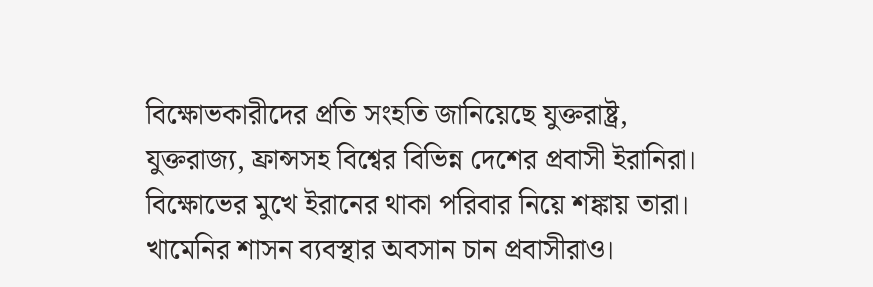বিক্ষোভকারীদের প্রতি সংহতি জানিয়েছে যুক্তরাষ্ট্র, যুক্তরাজ্য, ফ্রান্সসহ বিশ্বের বিভিন্ন দেশের প্রবাসী ইরানিরা। বিক্ষোভের মুখে ইরানের থাকা পরিবার নিয়ে শঙ্কায় তারা। খামেনির শাসন ব্যবস্থার অবসান চান প্রবাসীরাও।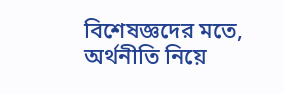বিশেষজ্ঞদের মতে, অর্থনীতি নিয়ে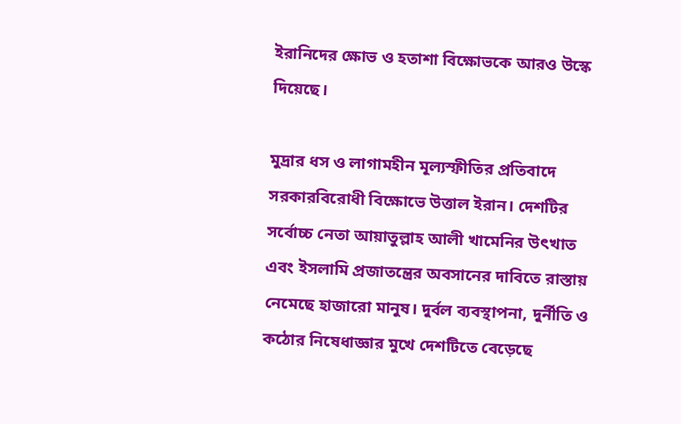ইরানিদের ক্ষোভ ও হতাশা বিক্ষোভকে আরও উস্কে দিয়েছে।

মুদ্রার ধস ও লাগামহীন মূল্যস্ফীতির প্রতিবাদে সরকারবিরোধী বিক্ষোভে উত্তাল ইরান। দেশটির সর্বোচ্চ নেতা আয়াতুল্লাহ আলী খামেনির উৎখাত এবং ইসলামি প্রজাতন্ত্রের অবসানের দাবিতে রাস্তায় নেমেছে হাজারো মানুষ। দুর্বল ব্যবস্থাপনা, দুর্নীতি ও কঠোর নিষেধাজ্ঞার মুখে দেশটিতে বেড়েছে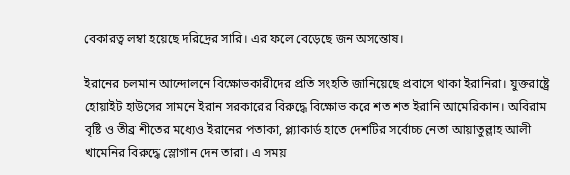বেকারত্ব লম্বা হয়েছে দরিদ্রের সারি। এর ফলে বেড়েছে জন অসন্তোষ।

ইরানের চলমান আন্দোলনে বিক্ষোভকারীদের প্রতি সংহতি জানিয়েছে প্রবাসে থাকা ইরানিরা। যুক্তরাষ্ট্রে হোয়াইট হাউসের সামনে ইরান সরকারের বিরুদ্ধে বিক্ষোভ করে শত শত ইরানি আমেরিকান। অবিরাম বৃষ্টি ও তীব্র শীতের মধ্যেও ইরানের পতাকা, প্ল্যাকার্ড হাতে দেশটির সর্বোচ্চ নেতা আয়াতুল্লাহ আলী খামেনির বিরুদ্ধে স্লোগান দেন তারা। এ সময়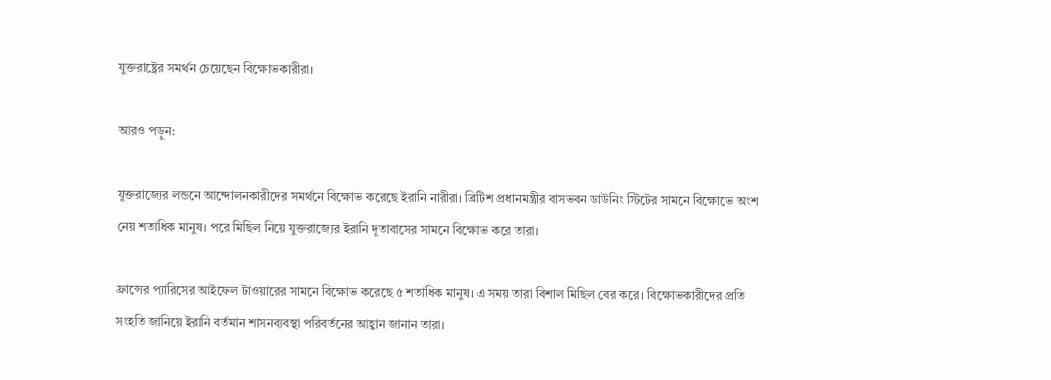যুক্তরাষ্ট্রের সমর্থন চেয়েছেন বিক্ষোভকারীরা।

আরও পড়ুন:

যুক্তরাজ্যের লন্ডনে আন্দোলনকারীদের সমর্থনে বিক্ষোভ করেছে ইরানি নারীরা। ব্রিটিশ প্রধানমন্ত্রীর বাসভবন ডাউনিং স্টিটের সামনে বিক্ষোভে অংশ নেয় শতাধিক মানুষ। পরে মিছিল নিয়ে যুক্তরাজ্যের ইরানি দূতাবাসের সামনে বিক্ষোভ করে তারা।

ফ্রান্সের প্যারিসের আইফেল টাওয়ারের সামনে বিক্ষোভ করেছে ৫ শতাধিক মানুষ। এ সময় তারা বিশাল মিছিল বের করে। বিক্ষোভকারীদের প্রতি সংহতি জানিয়ে ইরানি বর্তমান শাসনব্যবস্থা পরিবর্তনের আহ্বান জানান তারা।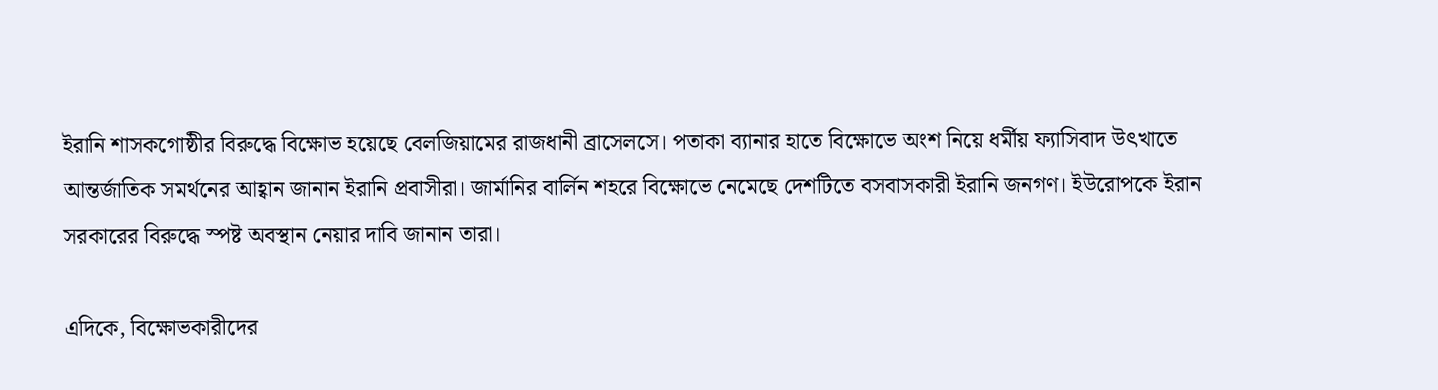ইরানি শাসকগোষ্ঠীর বিরুদ্ধে বিক্ষোভ হয়েছে বেলজিয়ামের রাজধানী ব্রাসেলসে। পতাকা ব্যানার হাতে বিক্ষোভে অংশ নিয়ে ধর্মীয় ফ্যাসিবাদ উৎখাতে আন্তর্জাতিক সমর্থনের আহ্বান জানান ইরানি প্রবাসীরা। জার্মানির বার্লিন শহরে বিক্ষোভে নেমেছে দেশটিতে বসবাসকারী ইরানি জনগণ। ইউরোপকে ইরান সরকারের বিরুদ্ধে স্পষ্ট অবস্থান নেয়ার দাবি জানান তারা।

এদিকে, বিক্ষোভকারীদের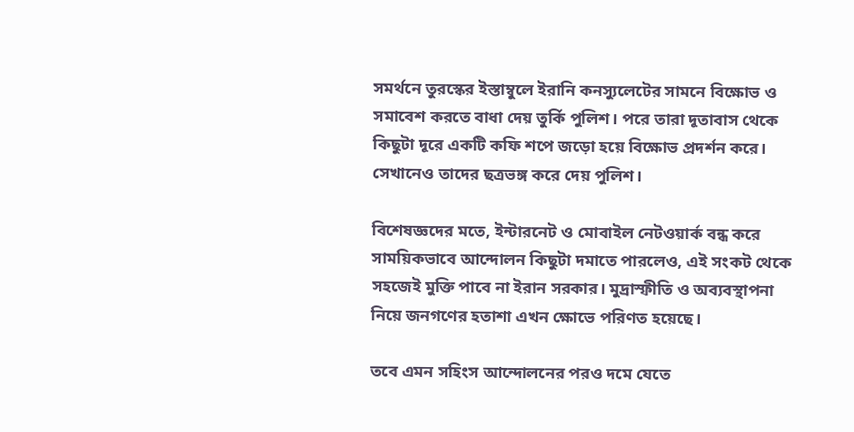সমর্থনে তুরস্কের ইস্তাম্বুলে ইরানি কনস্যুলেটের সামনে বিক্ষোভ ও সমাবেশ করতে বাধা দেয় তুর্কি পুলিশ। পরে তারা দূতাবাস থেকে কিছুটা দূরে একটি কফি শপে জড়ো হয়ে বিক্ষোভ প্রদর্শন করে। সেখানেও তাদের ছত্রভঙ্গ করে দেয় পুলিশ।

বিশেষজ্ঞদের মতে, ইন্টারনেট ও মোবাইল নেটওয়ার্ক বন্ধ করে সাময়িকভাবে আন্দোলন কিছুটা দমাতে পারলেও, এই সংকট থেকে সহজেই মুক্তি পাবে না ইরান সরকার। মুদ্রাস্ফীতি ও অব্যবস্থাপনা নিয়ে জনগণের হতাশা এখন ক্ষোভে পরিণত হয়েছে।

তবে এমন সহিংস আন্দোলনের পরও দমে যেতে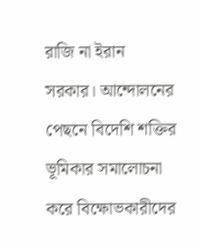রাজি না ইরান সরকার। আন্দোলনের পেছনে বিদেশি শক্তির ভূমিকার সমালোচনা করে বিক্ষোভকারীদের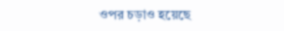ওপর চড়াও হয়েছে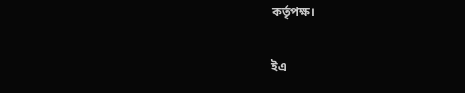কর্তৃপক্ষ।

ইএ